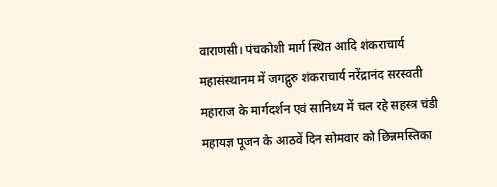वाराणसी। पंचकोशी मार्ग स्थित आदि शंकराचार्य महासंस्थानम में जगद्गुरु शंकराचार्य नरेंद्रानंद सरस्वती महाराज के मार्गदर्शन एवं सानिध्य में चल रहे सहस्त्र चंडी महायज्ञ पूजन के आठवें दिन सोमवार को छिन्नमस्तिका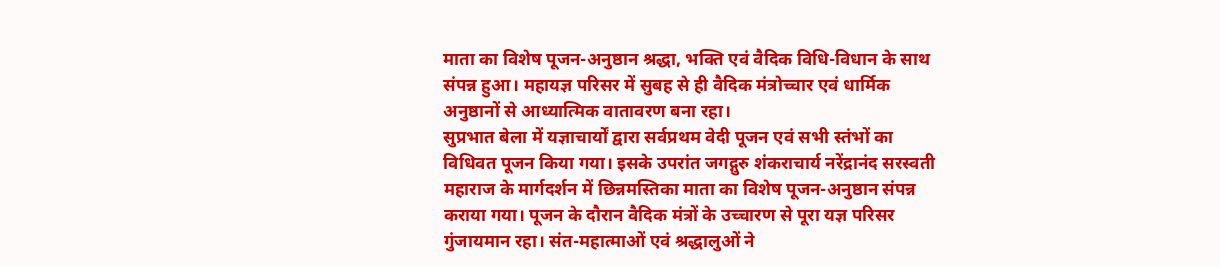माता का विशेष पूजन-अनुष्ठान श्रद्धा, भक्ति एवं वैदिक विधि-विधान के साथ संपन्न हुआ। महायज्ञ परिसर में सुबह से ही वैदिक मंत्रोच्चार एवं धार्मिक अनुष्ठानों से आध्यात्मिक वातावरण बना रहा।
सुप्रभात बेला में यज्ञाचार्यों द्वारा सर्वप्रथम वेदी पूजन एवं सभी स्तंभों का विधिवत पूजन किया गया। इसके उपरांत जगद्गुरु शंकराचार्य नरेंद्रानंद सरस्वती महाराज के मार्गदर्शन में छिन्नमस्तिका माता का विशेष पूजन-अनुष्ठान संपन्न कराया गया। पूजन के दौरान वैदिक मंत्रों के उच्चारण से पूरा यज्ञ परिसर गुंजायमान रहा। संत-महात्माओं एवं श्रद्धालुओं ने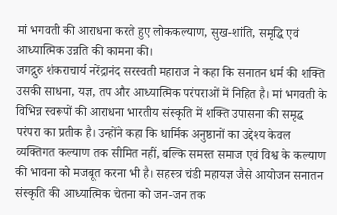मां भगवती की आराधना करते हुए लोककल्याण, सुख-शांति, समृद्धि एवं आध्यात्मिक उन्नति की कामना की।
जगद्गुरु शंकराचार्य नरेंद्रानंद सरस्वती महाराज ने कहा कि सनातन धर्म की शक्ति उसकी साधना, यज्ञ, तप और आध्यात्मिक परंपराओं में निहित है। मां भगवती के विभिन्न स्वरूपों की आराधना भारतीय संस्कृति में शक्ति उपासना की समृद्ध परंपरा का प्रतीक है। उन्होंने कहा कि धार्मिक अनुष्ठानों का उद्देश्य केवल व्यक्तिगत कल्याण तक सीमित नहीं, बल्कि समस्त समाज एवं विश्व के कल्याण की भावना को मजबूत करना भी है। सहस्त्र चंडी महायज्ञ जैसे आयोजन सनातन संस्कृति की आध्यात्मिक चेतना को जन-जन तक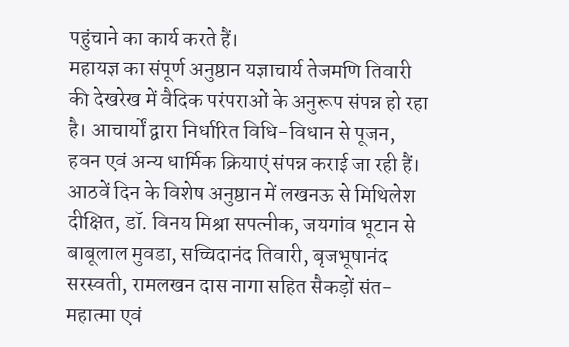पहुंचाने का कार्य करते हैं।
महायज्ञ का संपूर्ण अनुष्ठान यज्ञाचार्य तेजमणि तिवारी की देखरेख में वैदिक परंपराओं के अनुरूप संपन्न हो रहा है। आचार्यों द्वारा निर्धारित विधि-विधान से पूजन, हवन एवं अन्य धार्मिक क्रियाएं संपन्न कराई जा रही हैं।
आठवें दिन के विशेष अनुष्ठान में लखनऊ से मिथिलेश दीक्षित, डॉ. विनय मिश्रा सपत्नीक, जयगांव भूटान से बाबूलाल मुवडा, सच्चिदानंद तिवारी, बृजभूषानंद सरस्वती, रामलखन दास नागा सहित सैकड़ों संत-महात्मा एवं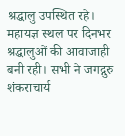श्रद्धालु उपस्थित रहे।
महायज्ञ स्थल पर दिनभर श्रद्धालुओं की आवाजाही बनी रही। सभी ने जगद्गुरु शंकराचार्य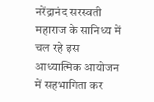नरेंद्रानंद सरस्वती महाराज के सानिध्य में चल रहे इस आध्यात्मिक आयोजन में सहभागिता कर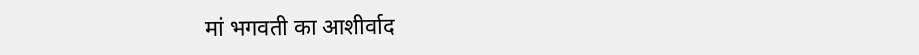मां भगवती का आशीर्वाद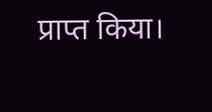प्राप्त किया।